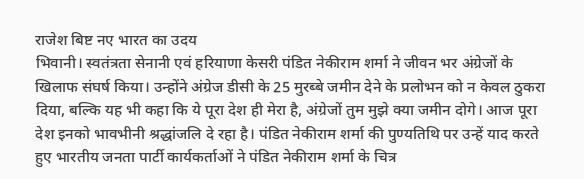राजेश बिष्ट नए भारत का उदय
भिवानी। स्वतंत्रता सेनानी एवं हरियाणा केसरी पंडित नेकीराम शर्मा ने जीवन भर अंग्रेजों के खिलाफ संघर्ष किया। उन्होंने अंग्रेज डीसी के 25 मुरब्बे जमीन देने के प्रलोभन को न केवल ठुकरा दिया, बल्कि यह भी कहा कि ये पूरा देश ही मेरा है, अंग्रेजों तुम मुझे क्या जमीन दोगे। आज पूरा देश इनको भावभीनी श्रद्धांजलि दे रहा है। पंडित नेकीराम शर्मा की पुण्यतिथि पर उन्हें याद करते हुए भारतीय जनता पार्टी कार्यकर्ताओं ने पंडित नेकीराम शर्मा के चित्र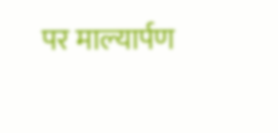पर माल्यार्पण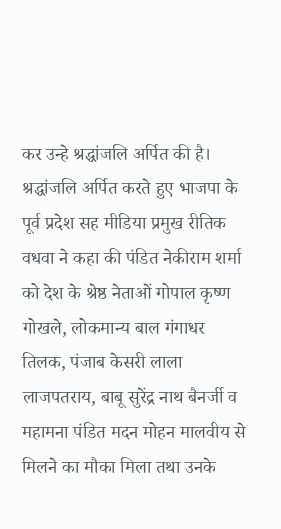कर उन्हे श्रद्धांजलि अर्पित की है।
श्रद्धांजलि अर्पित करते हुए भाजपा के पूर्व प्रदेश सह मीडिया प्रमुख रीतिक वधवा ने कहा की पंडित नेकीराम शर्मा को देश के श्रेष्ठ नेताओं गोपाल कृष्ण गोखले, लोकमान्य बाल गंगाधर तिलक, पंजाब केसरी लाला लाजपतराय, बाबू सुरेंद्र नाथ बैनर्जी व महामना पंडित मदन मोहन मालवीय से मिलने का मौका मिला तथा उनके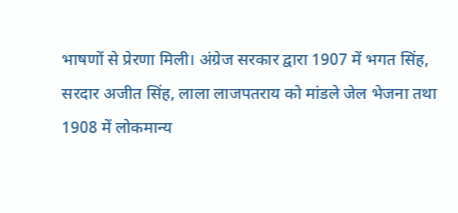भाषणों से प्रेरणा मिली। अंग्रेज सरकार द्वारा 1907 में भगत सिंह, सरदार अजीत सिंह, लाला लाजपतराय को मांडले जेल भेजना तथा 1908 में लोकमान्य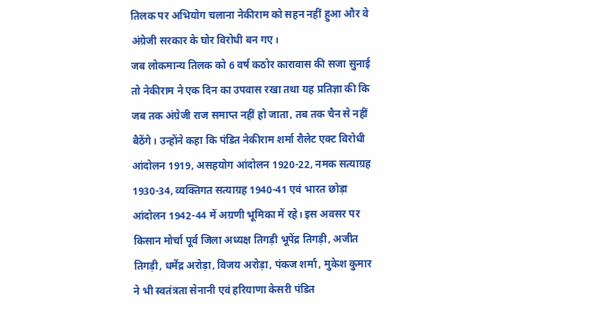तिलक पर अभियोग चलाना नेकीराम को सहन नहीं हुआ और वे अंग्रेजी सरकार के घोर विरोधी बन गए।
जब लोकमान्य तिलक को 6 वर्ष कठोर कारावास की सजा सुनाई तो नेकीराम ने एक दिन का उपवास रखा तथा यह प्रतिज्ञा की कि जब तक अंग्रेजी राज समाप्त नहीं हो जाता, तब तक चैन से नहीं बैठेंगे। उन्होंने कहा कि पंडित नेकीराम शर्मा रौलेट एक्ट विरोधी आंदोलन 1919, असहयोग आंदोलन 1920-22, नमक सत्याग्रह 1930-34, व्यक्तिगत सत्याग्रह 1940-41 एवं भारत छोड़ा आंदोलन 1942-44 में अग्रणी भूमिका में रहे। इस अवसर पर किसान मोर्चा पूर्व जिला अध्यक्ष तिगड़ी भूपेंद्र तिगड़ी, अजीत तिगड़ी, धर्मेंद्र अरोड़ा, विजय अरोड़ा, पंकज शर्मा, मुकेश कुमार ने भी स्वतंत्रता सेनानी एवं हरियाणा केसरी पंडित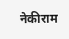नेकीराम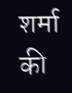शर्मा की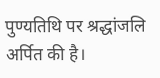पुण्यतिथि पर श्रद्धांजलि अर्पित की है।